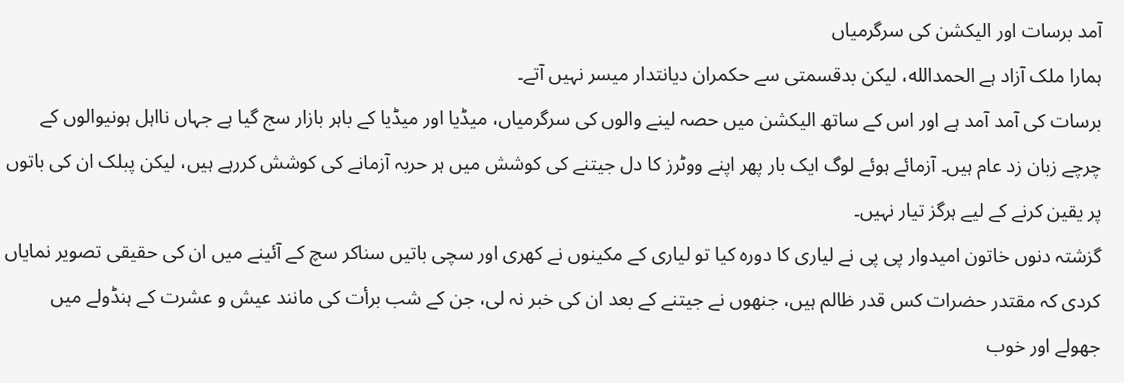آمد برسات اور الیکشن کی سرگرمیاں
ہمارا ملک آزاد ہے الحمدالله، لیکن بدقسمتی سے حکمران دیانتدار میسر نہیں آتے۔
برسات کی آمد آمد ہے اور اس کے ساتھ الیکشن میں حصہ لینے والوں کی سرگرمیاں، میڈیا اور میڈیا کے باہر بازار سج گیا ہے جہاں نااہل ہونیوالوں کے چرچے زبان زد عام ہیں۔ آزمائے ہوئے لوگ ایک بار پھر اپنے ووٹرز کا دل جیتنے کی کوشش میں ہر حربہ آزمانے کی کوشش کررہے ہیں، لیکن پبلک ان کی باتوں پر یقین کرنے کے لیے ہرگز تیار نہیں۔
گزشتہ دنوں خاتون امیدوار پی پی نے لیاری کا دورہ کیا تو لیاری کے مکینوں نے کھری اور سچی باتیں سناکر سچ کے آئینے میں ان کی حقیقی تصویر نمایاں کردی کہ مقتدر حضرات کس قدر ظالم ہیں، جنھوں نے جیتنے کے بعد ان کی خبر نہ لی، جن کے شب برأت کی مانند عیش و عشرت کے ہنڈولے میں جھولے اور خوب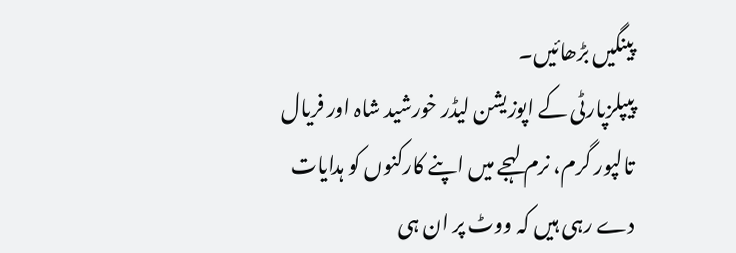پینگیں بڑھائیں۔
پیپلزپارٹی کے اپوزیشن لیڈر خورشید شاہ اور فریال تالپور گرم، نرم لہجے میں اپنے کارکنوں کو ہدایات دے رہی ہیں کہ ووٹ پر ان ہی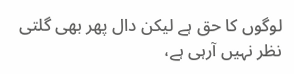لوگوں کا حق ہے لیکن دال پھر بھی گلتی نظر نہیں آرہی ہے،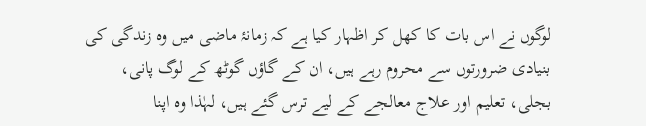لوگوں نے اس بات کا کھل کر اظہار کیا ہے کہ زمانۂ ماضی میں وہ زندگی کی بنیادی ضرورتوں سے محروم رہے ہیں، ان کے گاؤں گوٹھ کے لوگ پانی، بجلی، تعلیم اور علاج معالجے کے لیے ترس گئے ہیں، لہٰذا وہ اپنا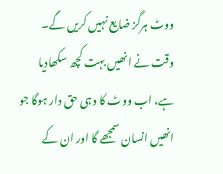ووٹ ہرگز ضایع نہیں کریں گے۔ وقت نے انھیں بہت کچھ سکھادیا ہے، اب ووٹ کا وہی حق دار ہوگا جو انھیں انسان سمجھے گا اور ان کے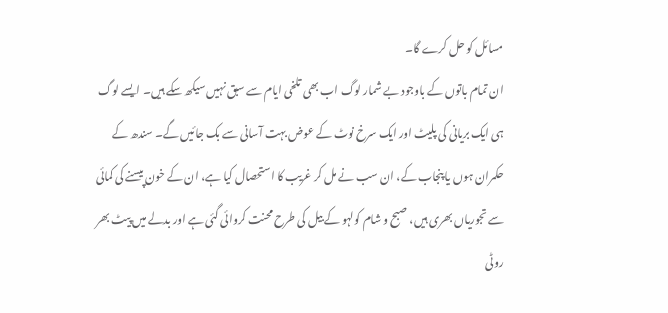مسائل کو حل کرے گا۔
ان تمام باتوں کے باوجود بے شمار لوگ اب بھی تلخی ایام سے سبق نہیں سیکھ سکے ہیں۔ ایسے لوگ ہی ایک بریانی کی پلیٹ اور ایک سرخ نوٹ کے عوض بہت آسانی سے بک جائیں گے۔ سندھ کے حکمران ہوں یا پنجاب کے، ان سب نے مل کر غریب کا استحصال کیا ہے، ان کے خون پیسنے کی کمائی سے تجوریاں بھری ہیں، صبح و شام کولہو کے بیل کی طرح محنت کروائی گئی ہے اور بدلے میں پیٹ بھر روٹی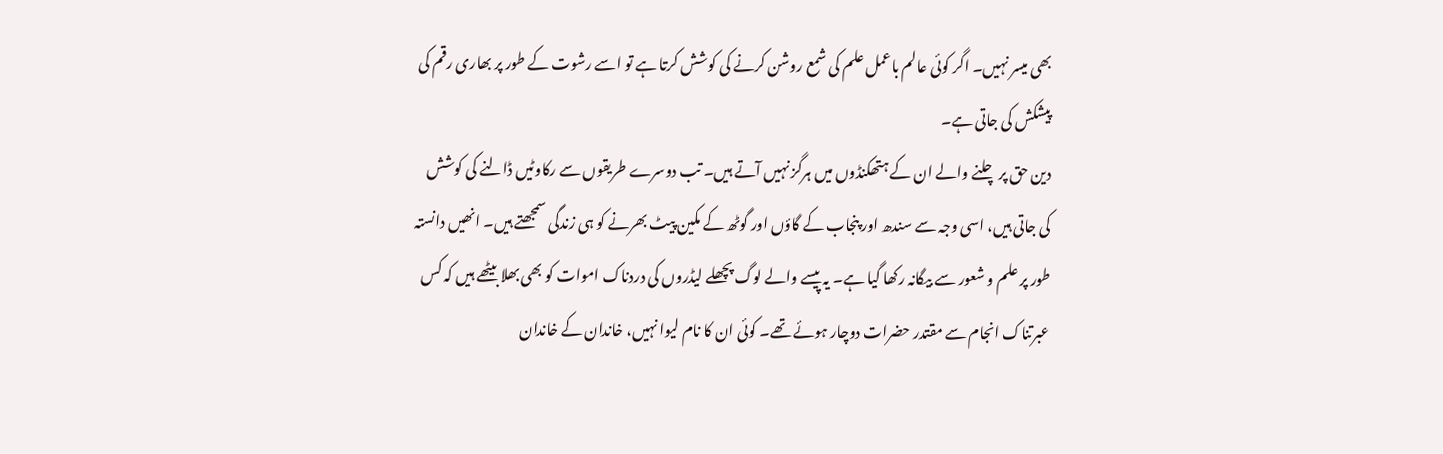بھی میسر نہیں۔ اگر کوئی عالم باعمل علم کی شمع روشن کرنے کی کوشش کرتا ہے تو اسے رشوت کے طور پر بھاری رقم کی پیشکش کی جاتی ہے۔
دین حق پر چلنے والے ان کے ہتھکنڈوں میں ہرگز نہیں آتے ہیں۔ تب دوسرے طریقوں سے رکاوٹیں ڈالنے کی کوشش کی جاتی ہیں، اسی وجہ سے سندھ اور پنجاب کے گاؤں اور گوٹھ کے مکین پیٹ بھرنے کو ہی زندگی سمجھتے ہیں۔ انھیں دانستہ طور پر علم و شعور سے بیگانہ رکھا گیا ہے۔ یہ پیسے والے لوگ پچھلے لیڈروں کی دردناک اموات کو بھی بھلا بیٹھے ہیں کہ کس عبرتناک انجام سے مقتدر حضرات دوچار ہوئے تھے۔ کوئی ان کا نام لیوا نہیں، خاندان کے خاندان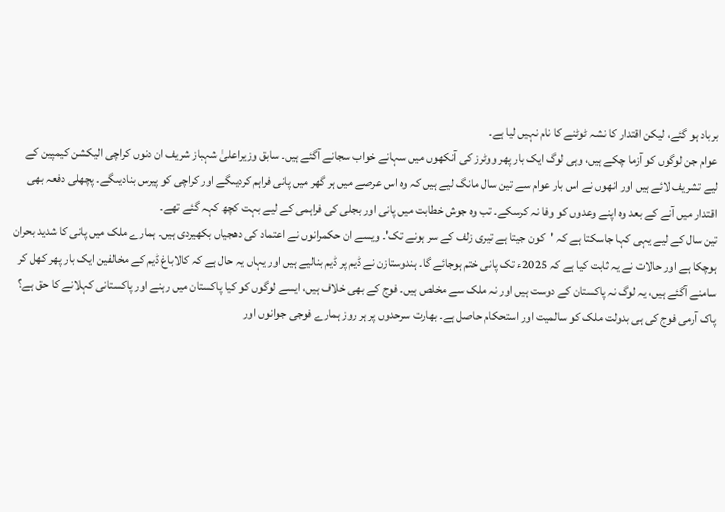برباد ہو گئے، لیکن اقتدار کا نشہ ٹوٹنے کا نام نہیں لیا ہے۔
عوام جن لوگوں کو آزما چکے ہیں، وہی لوگ ایک بار پھر ووٹرز کی آنکھوں میں سہانے خواب سجانے آگئے ہیں۔ سابق وزیراعلیٰ شہباز شریف ان دنوں کراچی الیکشن کیمپین کے لیے تشریف لائے ہیں اور انھوں نے اس بار عوام سے تین سال مانگ لیے ہیں کہ وہ اس عرصے میں ہر گھر میں پانی فراہم کردیںگے اور کراچی کو پیرس بنادیںگے۔ پچھلی دفعہ بھی اقتدار میں آنے کے بعد وہ اپنے وعدوں کو وفا نہ کرسکے۔ تب وہ جوش خطابت میں پانی اور بجلی کی فراہمی کے لیے بہت کچھ کہہ گئے تھے۔
تین سال کے لیے یہی کہا جاسکتا ہے کہ 'کون جیتا ہے تیری زلف کے سر ہونے تک'۔ ویسے ان حکمرانوں نے اعتماد کی دھجیاں بکھیردی ہیں۔ ہمارے ملک میں پانی کا شدید بحران ہوچکا ہے اور حالات نے یہ ثابت کیا ہے کہ 2025ء تک پانی ختم ہوجائے گا۔ ہندوستازن نے ڈیم پر ڈیم بنالیے ہیں اور یہاں یہ حال ہے کہ کالاباغ ڈیم کے مخالفین ایک بار پھر کھل کر سامنے آگئے ہیں، یہ لوگ نہ پاکستان کے دوست ہیں اور نہ ملک سے مخلص ہیں۔ فوج کے بھی خلاف ہیں، ایسے لوگوں کو کیا پاکستان میں رہنے اور پاکستانی کہلانے کا حق ہے؟
پاک آرمی فوج کی ہی بدولت ملک کو سالمیت اور استحکام حاصل ہے۔ بھارت سرحدوں پر ہر روز ہمارے فوجی جوانوں اور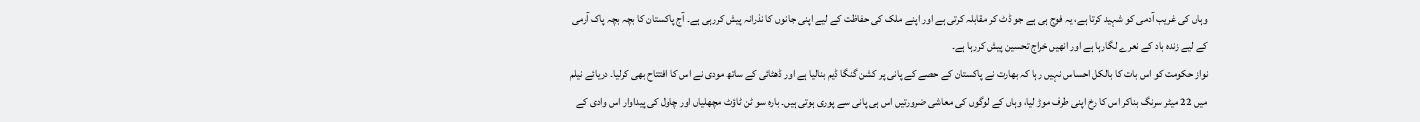وہاں کی غریب آدمی کو شہید کرتا ہے، یہ فوج ہی ہے جو ڈٹ کر مقابلہ کرتی ہے اور اپنے ملک کی حفاظت کے لیے اپنی جانوں کا نذرانہ پیش کررہی ہے۔ آج پاکستان کا بچہ بچہ پاک آرمی کے لیے زندہ باد کے نعرے لگارہا ہے اور انھیں خراج تحسین پیش کررہا ہے۔
نواز حکومت کو اس بات کا بالکل احساس نہیں رہا کہ بھارت نے پاکستان کے حصے کے پانی پر کشن گنگا ڈیم بنالیا ہے اور ڈھٹائی کے ساتھ مودی نے اس کا افتتاح بھی کرلیا۔ دریائے نیلم میں 22 میٹر سرنگ بناکر اس کا رخ اپنی طرف موڑ لیا، وہاں کے لوگوں کی معاشی ضرورتیں اس ہی پانی سے پوری ہوتی ہیں۔ بارہ سو ٹن ٹاؤٹ مچھلیاں اور چاول کی پیداوار اس وادی کے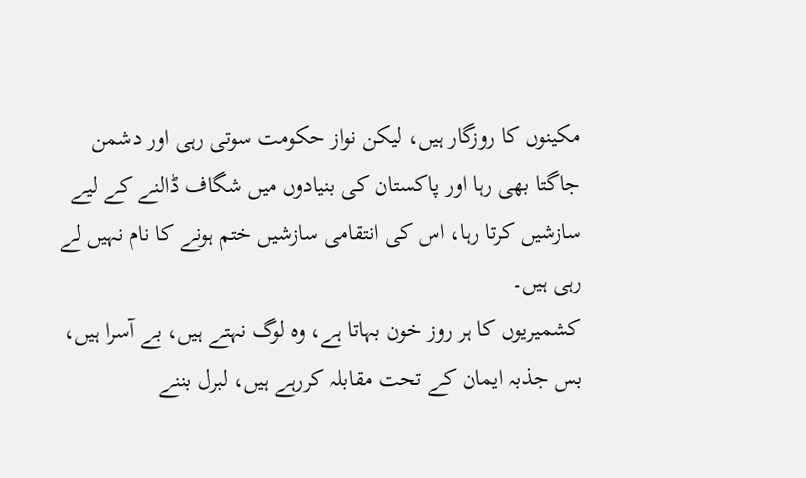مکینوں کا روزگار ہیں، لیکن نواز حکومت سوتی رہی اور دشمن جاگتا بھی رہا اور پاکستان کی بنیادوں میں شگاف ڈالنے کے لیے سازشیں کرتا رہا، اس کی انتقامی سازشیں ختم ہونے کا نام نہیں لے رہی ہیں۔
کشمیریوں کا ہر روز خون بہاتا ہے، وہ لوگ نہتے ہیں، بے آسرا ہیں، بس جذبہ ایمان کے تحت مقابلہ کررہے ہیں، لبرل بننے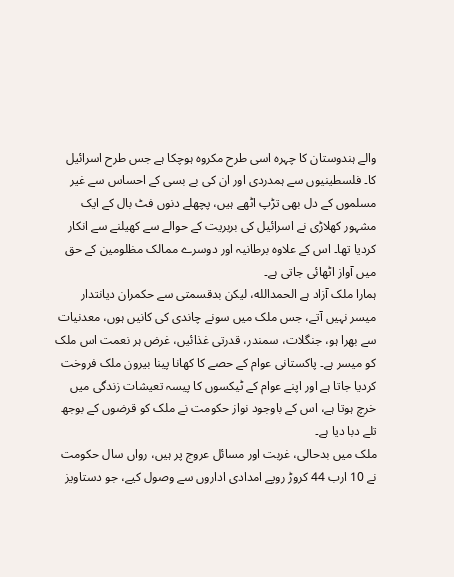والے ہندوستان کا چہرہ اسی طرح مکروہ ہوچکا ہے جس طرح اسرائیل کا۔ فلسطینیوں سے ہمدردی اور ان کی بے بسی کے احساس سے غیر مسلموں کے دل بھی تڑپ اٹھے ہیں، پچھلے دنوں فٹ بال کے ایک مشہور کھلاڑی نے اسرائیل کی بربریت کے حوالے سے کھیلنے سے انکار کردیا تھا۔ اس کے علاوہ برطانیہ اور دوسرے ممالک مظلومین کے حق میں آواز اٹھائی جاتی ہے۔
ہمارا ملک آزاد ہے الحمدالله، لیکن بدقسمتی سے حکمران دیانتدار میسر نہیں آتے، جس ملک میں سونے چاندی کی کانیں ہوں، معدنیات سے بھرا ہو، جنگلات، سمندر، قدرتی غذائیں، غرض ہر نعمت اس ملک کو میسر ہے۔ پاکستانی عوام کے حصے کا کھانا پینا بیرون ملک فروخت کردیا جاتا ہے اور اپنے عوام کے ٹیکسوں کا پیسہ تعیشات زندگی میں خرچ ہوتا ہے، اس کے باوجود نواز حکومت نے ملک کو قرضوں کے بوجھ تلے دبا دیا ہے۔
ملک میں بدحالی، غربت اور مسائل عروج پر ہیں، رواں سال حکومت نے 10 ارب 44 کروڑ روپے امدادی اداروں سے وصول کیے، جو دستاویز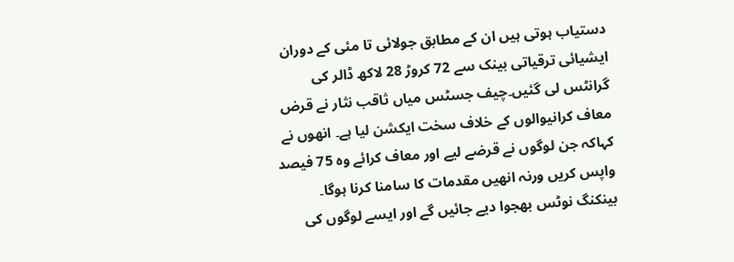دستیاب ہوتی ہیں ان کے مطابق جولائی تا مئی کے دوران ایشیائی ترقیاتی بینک سے 72 کروڑ 28 لاکھ ڈالر کی گرانٹس لی گئیں۔چیف جسٹس میاں ثاقب نثار نے قرض معاف کرانیوالوں کے خلاف سخت ایکشن لیا ہے۔ انھوں نے کہاکہ جن لوگوں نے قرضے لیے اور معاف کرائے وہ 75 فیصد واپس کریں ورنہ انھیں مقدمات کا سامنا کرنا ہوگا۔ بینکنگ نوٹس بھجوا دیے جائیں گے اور ایسے لوگوں کی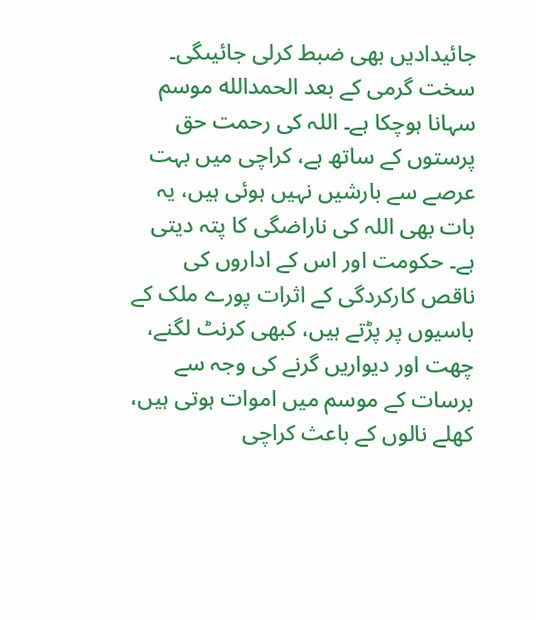جائیدادیں بھی ضبط کرلی جائیںگی۔
سخت گرمی کے بعد الحمدالله موسم سہانا ہوچکا ہے۔ اللہ کی رحمت حق پرستوں کے ساتھ ہے، کراچی میں بہت عرصے سے بارشیں نہیں ہوئی ہیں، یہ بات بھی اللہ کی ناراضگی کا پتہ دیتی ہے۔ حکومت اور اس کے اداروں کی ناقص کارکردگی کے اثرات پورے ملک کے باسیوں پر پڑتے ہیں، کبھی کرنٹ لگنے، چھت اور دیواریں گرنے کی وجہ سے برسات کے موسم میں اموات ہوتی ہیں، کھلے نالوں کے باعث کراچی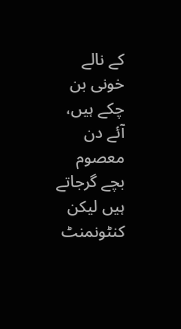کے نالے خونی بن چکے ہیں، آئے دن معصوم بچے گرجاتے ہیں لیکن کنٹونمنٹ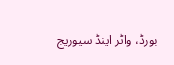بورڈ، واٹر اینڈ سیوریج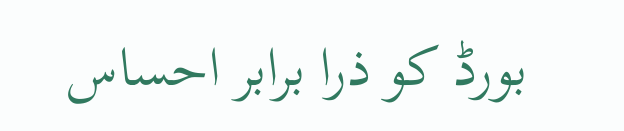بورڈ کو ذرا برابر احساس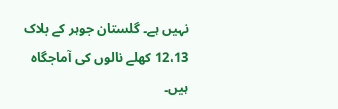نہیں ہے۔ گلستان جوہر کے بلاک 12،13 کھلے نالوں کی آماجگاہ ہیں۔